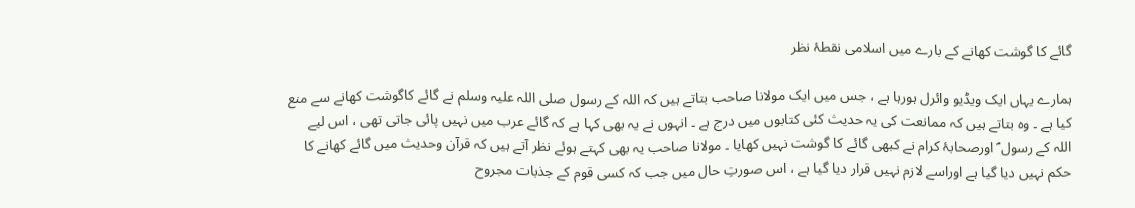گائے کا گوشت کھانے کے بارے میں اسلامی نقطۂ نظر

ہمارے یہاں ایک ویڈیو وائرل ہورہا ہے ، جس میں ایک مولانا صاحب بتاتے ہیں کہ اللہ کے رسول صلی اللہ علیہ وسلم نے گائے کاگوشت کھانے سے منع کیا ہے ۔ وہ بتاتے ہیں کہ ممانعت کی یہ حدیث کئی کتابوں میں درج ہے ۔ انہوں نے یہ بھی کہا ہے کہ گائے عرب میں نہیں پائی جاتی تھی ، اس لیے اللہ کے رسول ؐ اورصحابۂ کرام نے کبھی گائے کا گوشت نہیں کھایا ۔ مولانا صاحب یہ بھی کہتے ہوئے نظر آتے ہیں کہ قرآن وحدیث میں گائے کھانے کا حکم نہیں دیا گیا ہے اوراسے لازم نہیں قرار دیا گیا ہے ، اس صورتِ حال میں جب کہ کسی قوم کے جذبات مجروح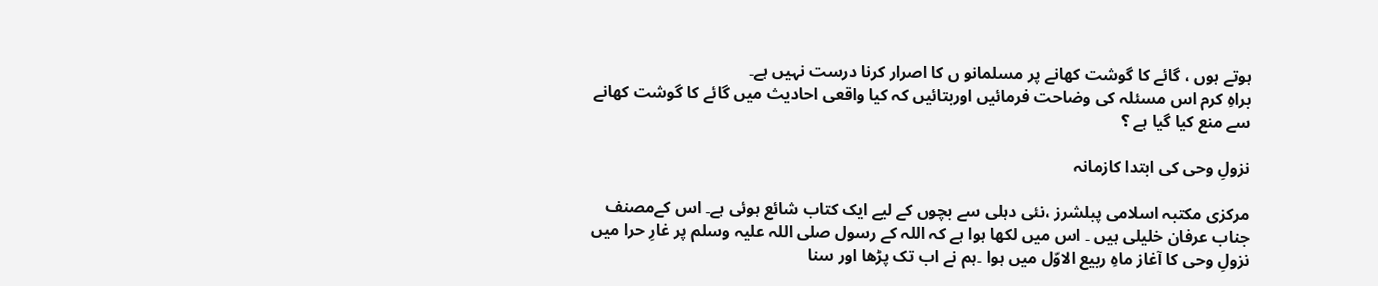ہوتے ہوں ، گائے کا گوشت کھانے پر مسلمانو ں کا اصرار کرنا درست نہیں ہے۔
براہِ کرم اس مسئلہ کی وضاحت فرمائیں اوربتائیں کہ کیا واقعی احادیث میں گائے کا گوشت کھانے سے منع کیا گیا ہے ؟

نزولِ وحی کی ابتدا کازمانہ

مرکزی مکتبہ اسلامی پبلشرز ،نئی دہلی سے بچوں کے لیے ایک کتاب شائع ہوئی ہے۔ اس کےمصنف جناب عرفان خلیلی ہیں ۔ اس میں لکھا ہوا ہے کہ اللہ کے رسول صلی اللہ علیہ وسلم پر غارِ حرا میں نزولِ وحی کا آغاز ماہِ ربیع الاوّل میں ہوا ۔ہم نے اب تک پڑھا اور سنا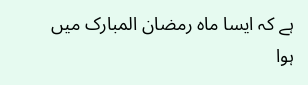ہے کہ ایسا ماہ رمضان المبارک میں ہوا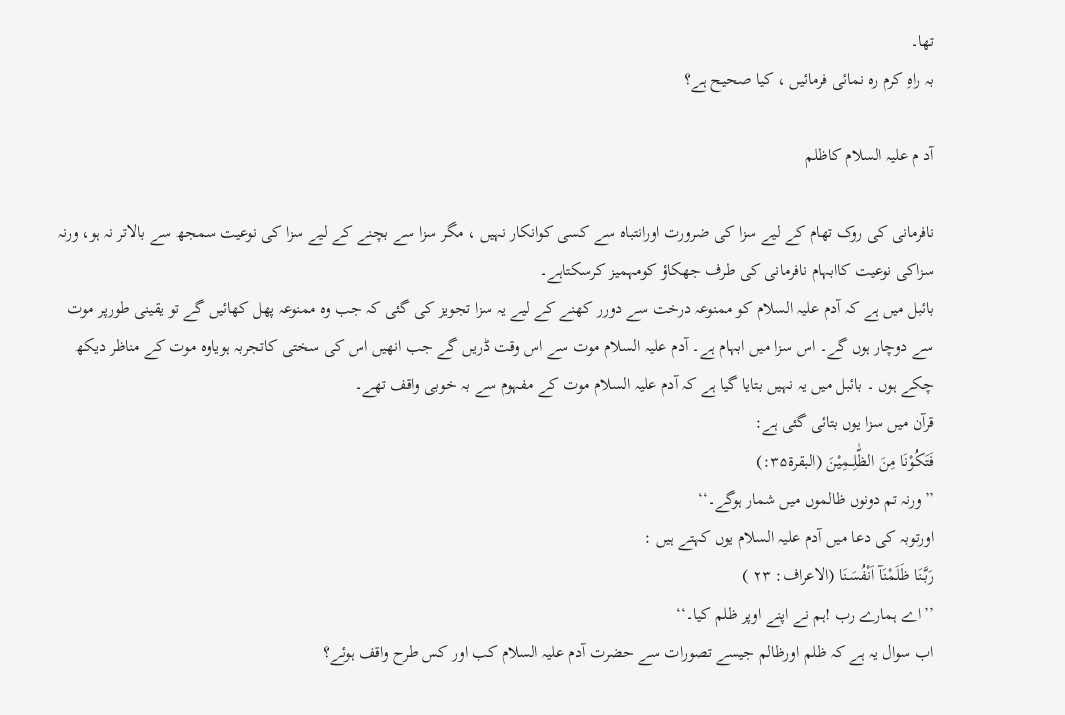تھا۔
بہ راہِ کرم رہ نمائی فرمائیں ، کیا صحیح ہے؟

آد م علیہ السلام کاظلم

نافرمانی کی روک تھام کے لیے سزا کی ضرورت اورانتباہ سے کسی کوانکار نہیں ، مگر سزا سے بچنے کے لیے سزا کی نوعیت سمجھ سے بالاتر نہ ہو، ورنہ سزاکی نوعیت کاابہام نافرمانی کی طرف جھکاؤ کومہمیز کرسکتاہے۔
بائبل میں ہے کہ آدم علیہ السلام کو ممنوعہ درخت سے دورر کھنے کے لیے یہ سزا تجویز کی گئی کہ جب وہ ممنوعہ پھل کھائیں گے تو یقینی طورپر موت سے دوچار ہوں گے۔ اس سزا میں ابہام ہے۔ آدم علیہ السلام موت سے اس وقت ڈریں گے جب انھیں اس کی سختی کاتجربہ ہویاوہ موت کے مناظر دیکھ چکے ہوں ۔ بائبل میں یہ نہیں بتایا گیا ہے کہ آدم علیہ السلام موت کے مفہوم سے بہ خوبی واقف تھے۔
قرآن میں سزا یوں بتائی گئی ہے:
فَتَكُوْنَا مِنَ الظّٰلِــمِيْنَ (البقرۃ۳۵:)
’’ورنہ تم دونوں ظالموں میں شمار ہوگے۔‘‘
اورتوبہ کی دعا میں آدم علیہ السلام یوں کہتے ہیں :
رَبَّنَا ظَلَمْنَآ اَنْفُسَـنَا (الاعراف: ۲۳ )
’’اے ہمارے رب !ہم نے اپنے اوپر ظلم کیا۔‘‘
اب سوال یہ ہے کہ ظلم اورظالم جیسے تصورات سے حضرت آدم علیہ السلام کب اور کس طرح واقف ہوئے؟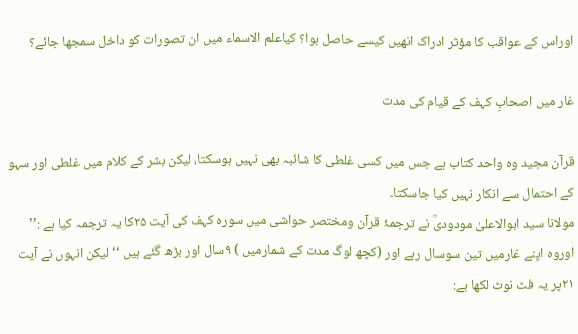اوراس کے عواقب کا مؤثر ادراک انھیں کیسے حاصل ہوا؟ کیاعلم الاسماء میں ان تصورات کو داخل سمجھا جائے؟

غار میں اصحابِ کہف کے قیام کی مدت

قرآن مجید وہ واحد کتاب ہے جس میں کسی غلطی کا شائبہ بھی نہیں ہوسکتا، لیکن بشر کے کلام میں غلطی اور سہو کے احتمال سے انکار نہیں کیا جاسکتا۔
مولانا سید ابوالاعلیٰ مودودیؒ نے ترجمۂ قرآن ومختصر حواشی میں سورہ کہف کی آیت ۲۵کا یہ ترجمہ کیا ہے :’’ اوروہ اپنے غارمیں تین سوسال رہے اور (کچھ لوگ مدت کے شمارمیں ) ۹سال اور بڑھ گئے ہیں ‘‘لیکن انہوں نے آیت ۲۱پر یہ فٹ نوٹ لکھا ہے: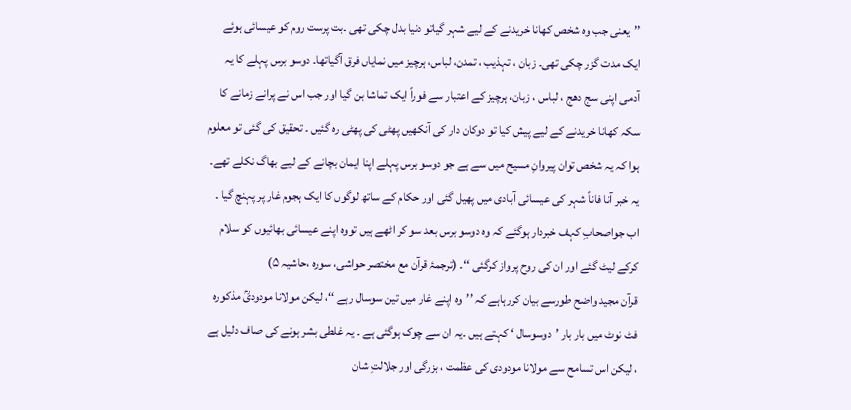’’یعنی جب وہ شخص کھانا خریدنے کے لیے شہر گیاتو دنیا بدل چکی تھی ۔بت پرست روم کو عیسائی ہوئے ایک مدت گزر چکی تھی۔ زبان ، تہذیب ، تمدن، لباس، ہرچیز میں نمایاں فرق آگیاتھا۔ دوسو برس پہلے کا یہ آدمی اپنی سج دھج ، لباس ، زبان، ہرچیز کے اعتبار سے فوراً ایک تماشا بن گیا اور جب اس نے پرانے زمانے کا سکہ کھانا خریدنے کے لیے پیش کیا تو دوکان دار کی آنکھیں پھٹی کی پھٹی رہ گئیں ۔ تحقیق کی گئی تو معلوم ہوا کہ یہ شخص توان پیروانِ مسیح میں سے ہے جو دوسو برس پہلے اپنا ایمان بچانے کے لیے بھاگ نکلے تھے۔ یہ خبر آنا فاناً شہر کی عیسائی آبادی میں پھیل گئی اور حکام کے ساتھ لوگوں کا ایک ہجوم غار پر پہنچ گیا ۔ اب جواصحابِ کہف خبردار ہوگئے کہ وہ دوسو برس بعد سو کر اٹھے ہیں تووہ اپنے عیسائی بھائیوں کو سلام کرکے لیٹ گئے اور ان کی روح پرواز کرگئی ‘‘۔ (ترجمۂ قرآن مع مختصر حواشی، سورہ ،حاشیہ ۵)
قرآن مجید واضح طورسے بیان کررہاہے کہ ’’وہ اپنے غار میں تین سوسال رہے ‘‘، لیکن مولانا مودودیؒ مذکورہ فٹ نوٹ میں بار بار ’دوسوسال ‘ کہتے ہیں ۔یہ ان سے چوک ہوگئی ہے ۔ یہ غلطی بشر ہونے کی صاف دلیل ہے ، لیکن اس تسامح سے مولانا مودودی کی عظمت ، بزرگی اور جلالتِ شان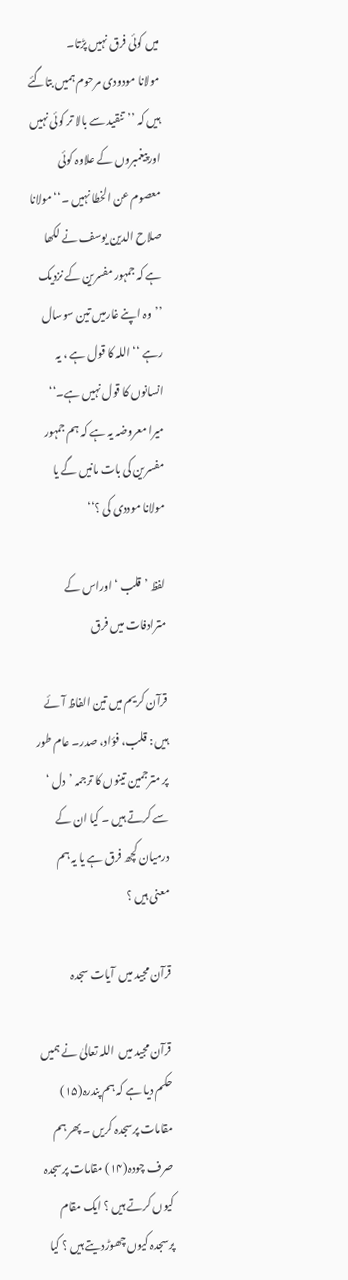میں کوئی فرق نہیں پڑتا۔
مولانا مودودی مرحوم ہمیں بتاگئے ہیں کہ ’’تنقید سے بالا تر کوئی نہیں اورپیغمبروں کے علاوہ کوئی معصوم عن الخطا نہیں ۔‘‘ مولانا صلاح الدین یوسف نے لکھا ہے کہ جمہور مفسرین کے نزدیک ’’وہ اپنے غارمیں تین سوسال رہے ‘‘ اللہ کا قول ہے ، یہ انسانوں کا قول نہیں ہے۔‘‘ میرا معروضہ یہ ہے کہ ہم جمہور مفسرین کی بات مانیں گے یا مولانا موددی کی ؟‘‘

لفظ ’قلب ‘ اوراس کے مترادفات میں فرق

قرآن کریم میں تین الفاظ آئے ہیں : قلب، فؤاد، صدر۔ عام طور پر مترجمین تینوں کا ترجمہ ’دل ‘ سے کرتے ہیں ۔ کیا ان کے درمیان کچھ فرق ہے یا یہ ہم معنی ہیں ؟

قرآن مجید میں  آیات سجدہ

قرآن مجید میں  اللہ تعالیٰ نے ہمیں حکم دیا ہے کہ ہم پندرہ(۱۵) مقامات پرسجدہ کریں ۔ پھر ہم صرف چودہ(۱۴) مقامات پرسجدہ کیوں کرتے ہیں ؟ ایک مقام پرسجدہ کیوں چھوڑدیتے ہیں ؟ کیا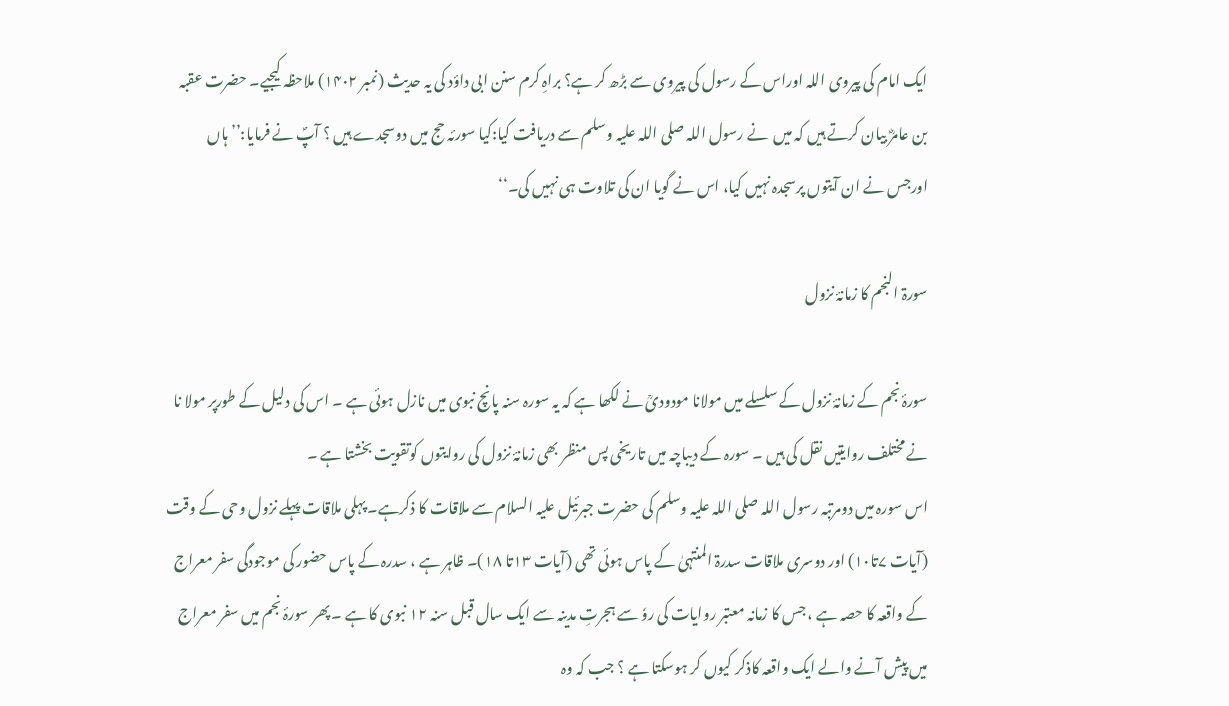ایک امام کی پیروی اللہ اوراس کے رسول کی پیروی سے بڑھ کر ہے؟ براہِ کرم سنن ابی داؤد کی یہ حدیث (نمبر ۱۴۰۲) ملاحظہ کیجیے۔ حضرت عقبہ بن عامرؓ بیان کرتے ہیں کہ میں  نے رسول اللہ صلی اللہ علیہ وسلم سے دریافت کیا:کیا سورئہ حج میں دوسجدے ہیں ؟ آپؐ نے فرمایا:’’ ہاں  اورجس نے ان آیتوں پرسجدہ نہیں کیا، اس نے گویا ان کی تلاوت ہی نہیں کی۔‘‘

سورۃ النجم کا زمانۂ نزول

سورۂ نجم کے زمانۂ نزول کے سلسلے میں مولانا مودودیؒ نے لکھا ہے کہ یہ سورہ سنہ پانچ نبوی میں نازل ہوئی ہے ۔ اس کی دلیل کے طورپر مولا نا نے مختلف روایتیں نقل کی ہیں ۔ سورہ کے دیباچہ میں تاریخی پس منظر بھی زمانۂ نزول کی روایتوں کوتقویت بخشتا ہے ۔
اس سورہ میں دومرتبہ رسول اللہ صلی اللہ علیہ وسلم کی حضرت جبرئیل علیہ السلام سے ملاقات کا ذکرہے۔ پہلی ملاقات پہلے نزول وحی کے وقت (آیات ۷تا۱۰) اور دوسری ملاقات سدرۃ المنتہیٰ کے پاس ہوئی تھی (آیات ۱۳تا ۱۸)۔ ظاہر ہے ، سدرہ کے پاس حضور کی موجودگی سفر معراج کے واقعہ کا حصہ ہے ، جس کا زمانہ معتبر روایات کی روٗ سے ہجرتِ مدینہ سے ایک سال قبل سنہ ۱۲ نبوی کا ہے ۔ پھر سورۂ نجم میں سفر معراج میں پیش آنے والے ایک واقعہ کاذکر کیوں کر ہوسکتا ہے ؟ جب کہ وہ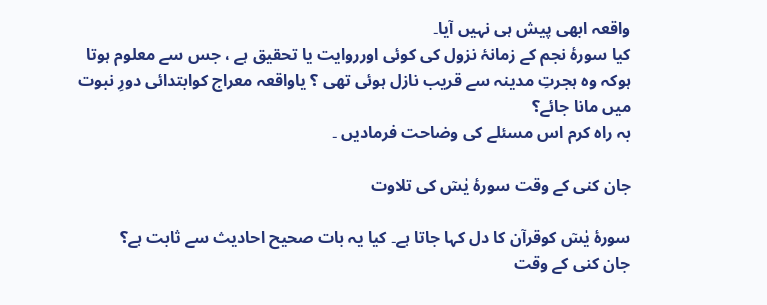واقعہ ابھی پیش ہی نہیں آیا۔
کیا سورۂ نجم کے زمانۂ نزول کی کوئی اورروایت یا تحقیق ہے ، جس سے معلوم ہوتا ہوکہ وہ ہجرتِ مدینہ سے قریب نازل ہوئی تھی ؟ یاواقعہ معراج کوابتدائی دورِ نبوت میں مانا جائے؟
بہ راہ کرم اس مسئلے کی وضاحت فرمادیں ۔

جان کنی کے وقت سورۂ یٰسٓ کی تلاوت

سورۂ یٰسٓ کوقرآن کا دل کہا جاتا ہے۔ کیا یہ بات صحیح احادیث سے ثابت ہے؟
جان کنی کے وقت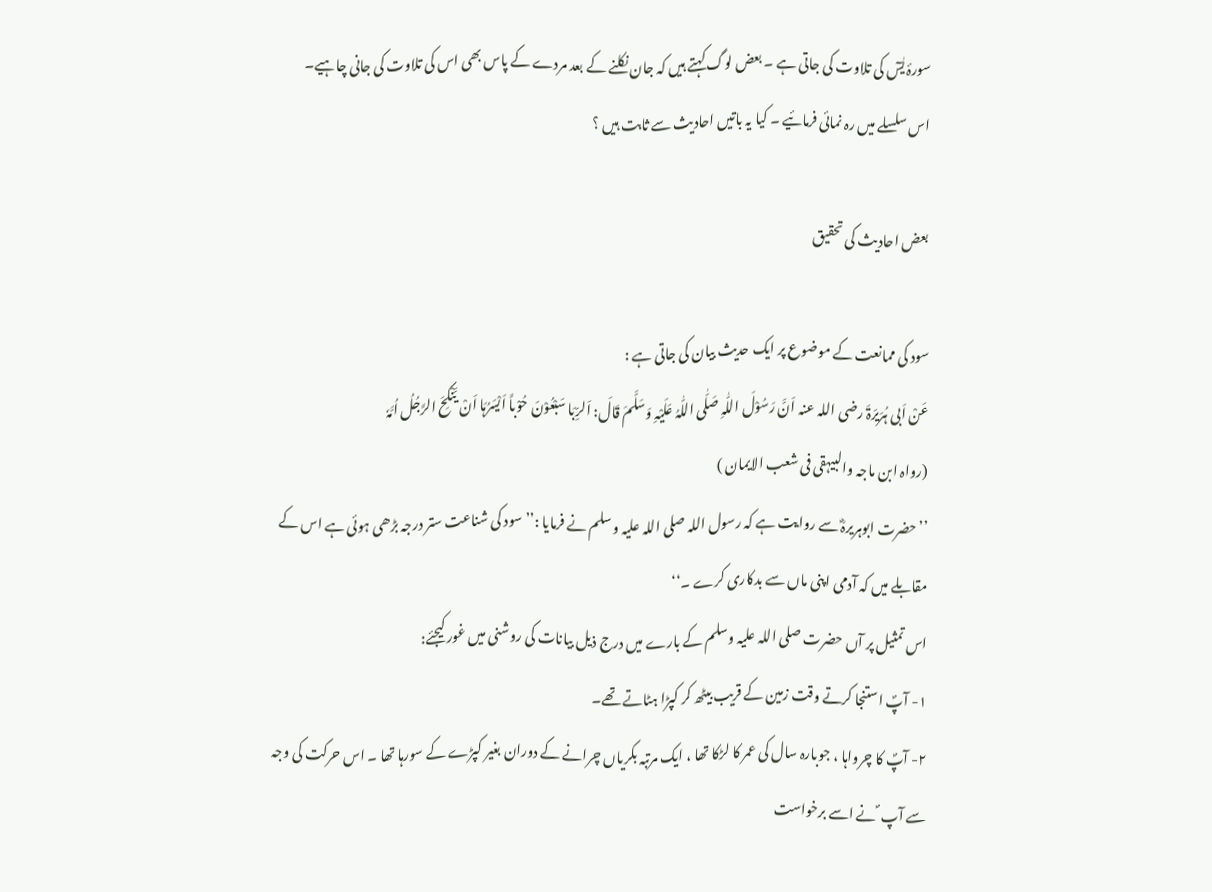سورۂ یٰسٓ کی تلاوت کی جاتی ہے ۔ بعض لوگ کہتے ہیں کہ جان نکلنے کے بعد مردے کے پاس بھی اس کی تلاوت کی جانی چاہیے۔
اس سلسلے میں رہ نمائی فرمائیے ۔ کیا یہ باتیں احادیث سے ثابت ہیں ؟

بعض احادیث کی تحقیق

سود کی ممانعت کے موضوع پر ایک حدیث بیان کی جاتی ہے :
عَنْ اَبی ہُرَیرَۃَ رضی اللہ عنہ اَنَّ رَسُوْلَ اللّٰہِ صَلّٰی اللّٰہُ عَلَیْہِ وَسَلَّمَ قَالَ: اَلرِّبَا سَبْعُوْنَ حُوْباً اَیْسَرُہَا اَنْ یَّنْکِحَ الرَّجُلُ اُمَّہٗ
(رواہ ابن ماجہ والبیہقی فی شعب الایمان )
’’حضرت ابوہریرہؓ سے روایت ہے کہ رسول اللہ صلی اللہ علیہ وسلم نے فرمایا :’’ سود کی شناعت ستر درجہ بڑھی ہوئی ہے اس کے مقابلے میں کہ آدمی اپنی ماں سے بدکاری کرے ۔‘‘
اس تمثیل پر آں حضرت صلی اللہ علیہ وسلم کے بارے میں درج ذیل بیانات کی روشنی میں غور کیجئے:
۱- آپؐ استنجا کرتے وقت زمین کے قریب بیٹھ کر کپڑا ہٹاتے تھے۔
۲- آپؐ کا چرواہا ، جوبارہ سال کی عمر کا لڑکا تھا ، ایک مرتبہ بکریاں چرانے کے دوران بغیر کپڑے کے سورہا تھا ۔ اس حرکت کی وجہ سے آپ ؐ نے اسے برخواست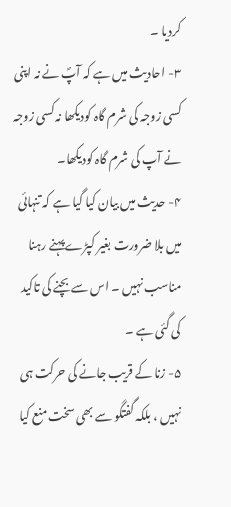کردیا ۔
۳- احادیث میں ہے کہ آپؐ نے نہ اپنی کسی زوجہ کی شرم گاہ کودیکھا نہ کسی زوجہ نے آپ کی شرم گاہ کودیکھا۔
۴- حدیث میں بیان کیا گیا ہے کہ تنہائی میں بلا ضرورت بغیر کپڑے پہنے رہنا مناسب نہیں ۔ اس سے بچنے کی تاکید کی گئی ہے ۔
۵- زنا کے قریب جانے کی حرکت ہی نہیں ، بلکہ گفتگو سے بھی سخت منع کیا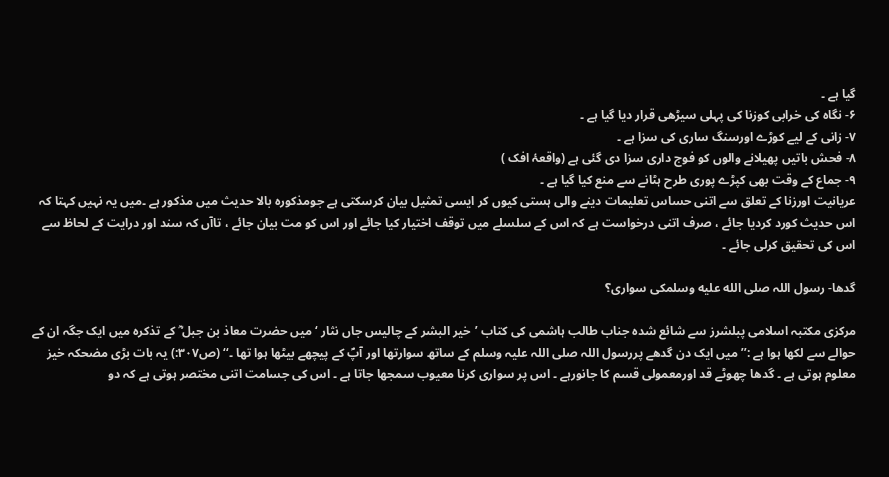گیا ہے ۔
۶- نگاہ کی خرابی کوزنا کی پہلی سیڑھی قرار دیا گیا ہے ۔
۷- زانی کے لیے کوڑے اورسنگ ساری کی سزا ہے ۔
۸- فحش باتیں پھیلانے والوں کو فوج داری سزا دی گئی ہے (واقعۂ افک )
۹- جماع کے وقت بھی کپڑے پوری طرح ہٹانے سے منع کیا گیا ہے ۔
عریانیت اورزنا کے تعلق سے اتنی حساس تعلیمات دینے والی ہستی کیوں کر ایسی تمثیل بیان کرسکتی ہے جومذکورہ بالا حدیث میں مذکور ہے ۔میں یہ نہیں کہتا کہ اس حدیث کورد کردیا جائے ، صرف اتنی درخواست ہے کہ اس کے سلسلے میں توقف اختیار کیا جائے اور اس کو مت بیان جائے ، تاآں کہ سند اور درایت کے لحاظ سے اس کی تحقیق کرلی جائے ۔

گدھا- رسول اللہ صلى الله عليه وسلمکی سواری؟

مرکزی مکتبہ اسلامی پبلشرز سے شائع شدہ جناب طالب ہاشمی کی کتاب ’خیر البشر کے چالیس جاں نثار ‘ میں حضرت معاذ بن جبل ؓ کے تذکرہ میں ایک جگہ ان کے حوالے سے لکھا ہوا ہے :’’ میں ایک دن گدھے پررسول اللہ صلی اللہ علیہ وسلم کے ساتھ سوارتھا اور آپؐ کے پیچھے بیٹھا ہوا تھا ۔‘‘ (ص۳۰۷:) یہ بات بڑی مضحکہ خیز معلوم ہوتی ہے ۔ گدھا چھوٹے قد اورمعمولی قسم کا جانورہے ۔ اس پر سواری کرنا معیوب سمجھا جاتا ہے ۔ اس کی جسامت اتنی مختصر ہوتی ہے کہ دو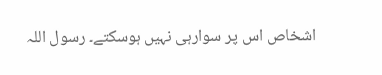اشخاص اس پر سوارہی نہیں ہوسکتے۔ رسول اللہ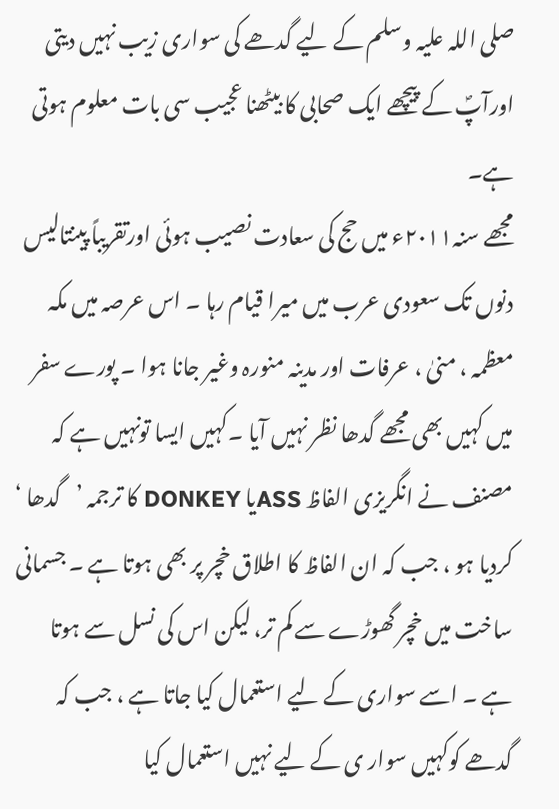صلی اللہ علیہ وسلم کے لیے گدھے کی سواری زیب نہیں دیتی اورآپؐ کے پیچھے ایک صحابی کا بیٹھنا عجیب سی بات معلوم ہوتی ہے۔
مجھے سنہ۲۰۱۱ء میں حج کی سعادت نصیب ہوئی اورتقریباً پینتالیس دنوں تک سعودی عرب میں میرا قیام رہا ۔ اس عرصہ میں مکہ معظمہ ، منیٰ ، عرفات اور مدینہ منورہ وغیر جانا ہوا ۔ پورے سفر میں کہیں بھی مجھے گدھا نظر نہیں آیا ۔کہیں ایسا تونہیں ہے کہ مصنف نے انگریزی الفاظ ASSیا DONKEY کا ترجمہ ’گدھا ‘ کردیا ہو ، جب کہ ان الفاظ کا اطلاق خچر پر بھی ہوتا ہے ۔ جسمانی ساخت میں خچر گھوڑے سے کم تر، لیکن اس کی نسل سے ہوتا ہے ۔ اسے سواری کے لیے استعمال کیا جاتا ہے ، جب کہ گدھے کوکہیں سوار ی کے لیے نہیں استعمال کیا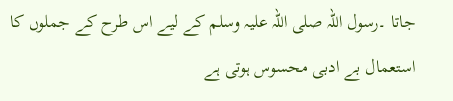جاتا ۔رسول اللہ صلی اللہ علیہ وسلم کے لیے اس طرح کے جملوں کا استعمال بے ادبی محسوس ہوتی ہے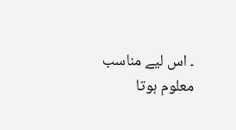۔ اس لیے مناسب معلوم ہوتا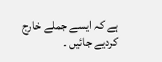ہے کہ ایسے جملے خارج کردیے جائیں ۔